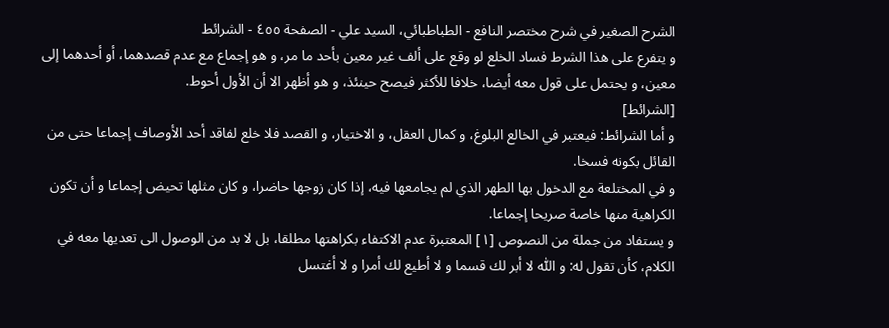الشرح الصغير في شرح مختصر النافع - الطباطبائي، السيد علي - الصفحة ٤٥٥ - الشرائط
و يتفرع على هذا الشرط فساد الخلع لو وقع على ألف غير معين بأحد ما مر، و هو إجماع مع عدم قصدهما، أو أحدهما إلى معين، و يحتمل على قول معه أيضا، خلافا للأكثر فيصح حينئذ، و هو أظهر الا أن الأول أحوط.
[الشرائط]
و أما الشرائط: فيعتبر في الخالع البلوغ، و كمال العقل، و الاختيار، و القصد فلا خلع لفاقد أحد الأوصاف إجماعا حتى من القائل بكونه فسخا.
و في المختلعة مع الدخول بها الطهر الذي لم يجامعها فيه، إذا كان زوجها حاضرا، و كان مثلها تحيض إجماعا و أن تكون الكراهية منها خاصة صريحا إجماعا.
و يستفاد من جملة من النصوص [١] المعتبرة عدم الاكتفاء بكراهتها مطلقا، بل لا بد من الوصول الى تعديها معه في الكلام، كأن تقول له: و اللّٰه لا أبر لك قسما و لا أطيع لك أمرا و لا أغتسل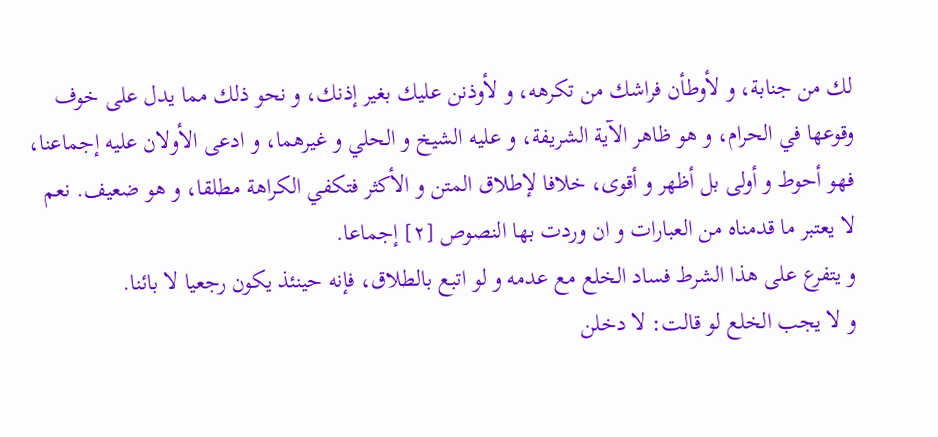لك من جنابة، و لأوطأن فراشك من تكرهه، و لأوذنن عليك بغير إذنك، و نحو ذلك مما يدل على خوف وقوعها في الحرام، و هو ظاهر الآية الشريفة، و عليه الشيخ و الحلي و غيرهما، و ادعى الأولان عليه إجماعنا، فهو أحوط و أولى بل أظهر و أقوى، خلافا لإطلاق المتن و الأكثر فتكفي الكراهة مطلقا، و هو ضعيف. نعم لا يعتبر ما قدمناه من العبارات و ان وردت بها النصوص [٢] إجماعا.
و يتفرع على هذا الشرط فساد الخلع مع عدمه و لو اتبع بالطلاق، فإنه حينئذ يكون رجعيا لا بائنا.
و لا يجب الخلع لو قالت: لا دخلن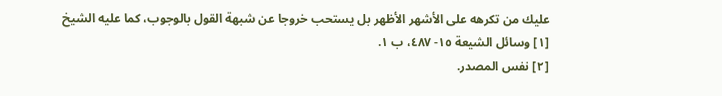عليك من تكرهه على الأشهر الأظهر بل يستحب خروجا عن شبهة القول بالوجوب، كما عليه الشيخ
[١] وسائل الشيعة ١٥- ٤٨٧، ب ١.
[٢] نفس المصدر.